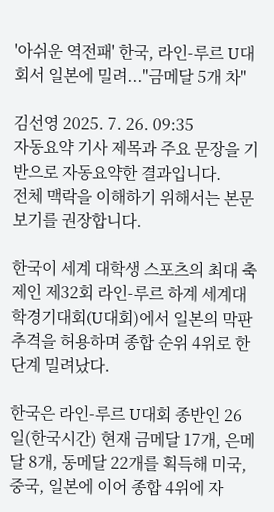'아쉬운 역전패' 한국, 라인-루르 U대회서 일본에 밀려..."금메달 5개 차"

김선영 2025. 7. 26. 09:35
자동요약 기사 제목과 주요 문장을 기반으로 자동요약한 결과입니다.
전체 맥락을 이해하기 위해서는 본문 보기를 권장합니다.

한국이 세계 대학생 스포츠의 최대 축제인 제32회 라인-루르 하계 세계대학경기대회(U대회)에서 일본의 막판 추격을 허용하며 종합 순위 4위로 한 단계 밀려났다.

한국은 라인-루르 U대회 종반인 26일(한국시간) 현재 금메달 17개, 은메달 8개, 동메달 22개를 획득해 미국, 중국, 일본에 이어 종합 4위에 자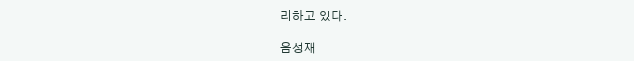리하고 있다.

음성재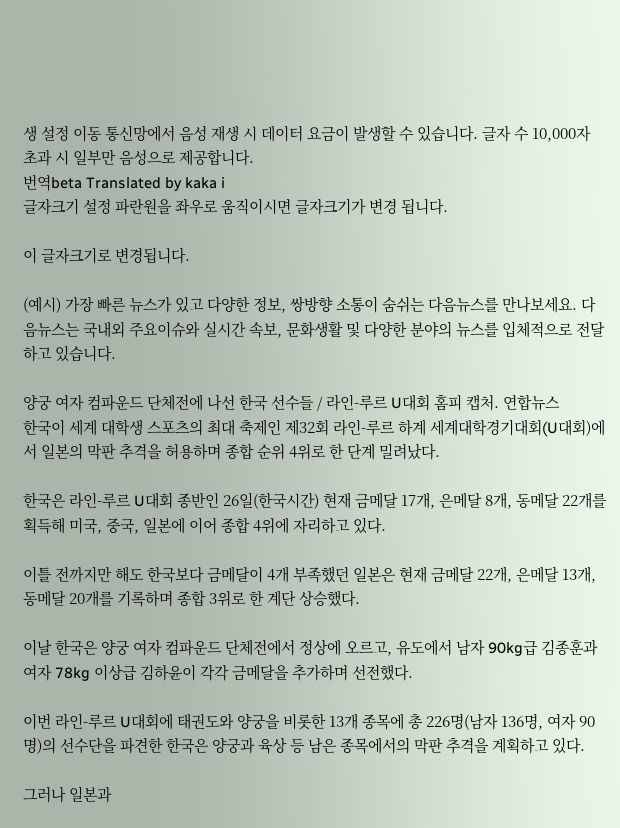생 설정 이동 통신망에서 음성 재생 시 데이터 요금이 발생할 수 있습니다. 글자 수 10,000자 초과 시 일부만 음성으로 제공합니다.
번역beta Translated by kaka i
글자크기 설정 파란원을 좌우로 움직이시면 글자크기가 변경 됩니다.

이 글자크기로 변경됩니다.

(예시) 가장 빠른 뉴스가 있고 다양한 정보, 쌍방향 소통이 숨쉬는 다음뉴스를 만나보세요. 다음뉴스는 국내외 주요이슈와 실시간 속보, 문화생활 및 다양한 분야의 뉴스를 입체적으로 전달하고 있습니다.

양궁 여자 컴파운드 단체전에 나선 한국 선수들 / 라인-루르 U대회 홈피 캡처. 연합뉴스
한국이 세계 대학생 스포츠의 최대 축제인 제32회 라인-루르 하계 세계대학경기대회(U대회)에서 일본의 막판 추격을 허용하며 종합 순위 4위로 한 단계 밀려났다.

한국은 라인-루르 U대회 종반인 26일(한국시간) 현재 금메달 17개, 은메달 8개, 동메달 22개를 획득해 미국, 중국, 일본에 이어 종합 4위에 자리하고 있다.

이틀 전까지만 해도 한국보다 금메달이 4개 부족했던 일본은 현재 금메달 22개, 은메달 13개, 동메달 20개를 기록하며 종합 3위로 한 계단 상승했다.

이날 한국은 양궁 여자 컴파운드 단체전에서 정상에 오르고, 유도에서 남자 90kg급 김종훈과 여자 78kg 이상급 김하윤이 각각 금메달을 추가하며 선전했다.

이번 라인-루르 U대회에 태권도와 양궁을 비롯한 13개 종목에 총 226명(남자 136명, 여자 90명)의 선수단을 파견한 한국은 양궁과 육상 등 남은 종목에서의 막판 추격을 계획하고 있다.

그러나 일본과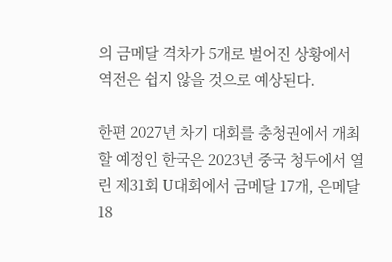의 금메달 격차가 5개로 벌어진 상황에서 역전은 쉽지 않을 것으로 예상된다.

한편 2027년 차기 대회를 충청권에서 개최할 예정인 한국은 2023년 중국 청두에서 열린 제31회 U대회에서 금메달 17개, 은메달 18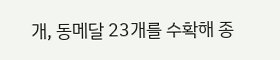개, 동메달 23개를 수확해 종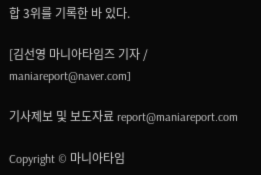합 3위를 기록한 바 있다.

[김선영 마니아타임즈 기자 / maniareport@naver.com]

기사제보 및 보도자료 report@maniareport.com

Copyright © 마니아타임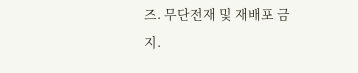즈. 무단전재 및 재배포 금지.